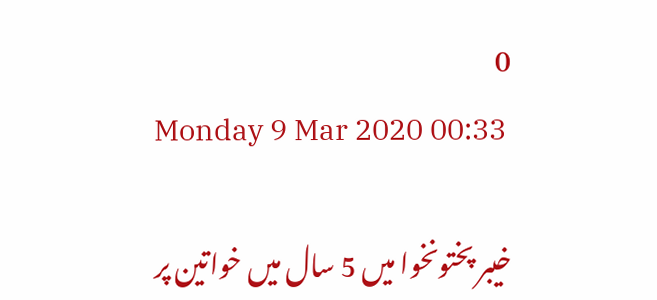0
Monday 9 Mar 2020 00:33

خیبر پختونخوا میں 5 سال میں خواتین پر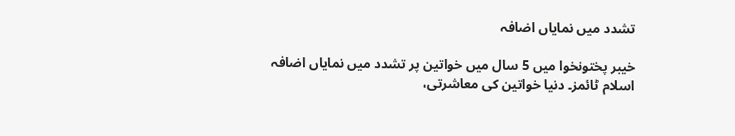تشدد میں نمایاں اضافہ

خیبر پختونخوا میں 5 سال میں خواتین پر تشدد میں نمایاں اضافہ
اسلام ٹائمز۔ دنیا خواتین کی معاشرتی،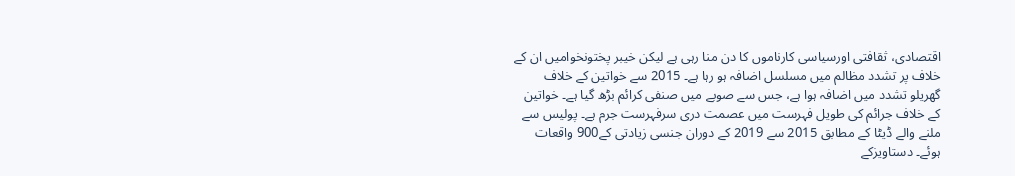اقتصادی، ثقافتی اورسیاسی کارناموں کا دن منا رہی ہے لیکن خیبر پختونخوامیں ان کے خلاف پر تشدد مظالم میں مسلسل اضافہ ہو رہا ہے۔ 2015 سے خواتین کے خلاف گھریلو تشدد میں اضافہ ہوا ہے، جس سے صوبے میں صنفی کرائم بڑھ گیا ہے۔ خواتین کے خلاف جرائم کی طویل فہرست میں عصمت دری سرفہرست جرم ہے۔ پولیس سے ملنے والے ڈیٹا کے مطابق 2015 سے 2019 کے دوران جنسی زیادتی کے900 واقعات ہوئے۔ دستاویزکے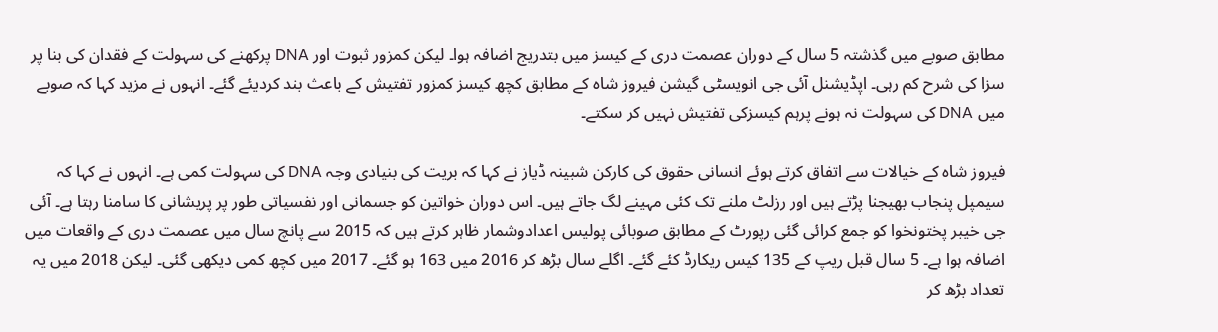مطابق صوبے میں گذشتہ 5 سال کے دوران عصمت دری کے کیسز میں بتدریج اضافہ ہوا۔ لیکن کمزور ثبوت اور DNA پرکھنے کی سہولت کے فقدان کی بنا پر سزا کی شرح کم رہی۔ ایٖڈیشنل آئی جی انویسٹی گیشن فیروز شاہ کے مطابق کچھ کیسز کمزور تفتیش کے باعث بند کردیئے گئے۔ انہوں نے مزید کہا کہ صوبے میں DNA کی سہولت نہ ہونے پرہم کیسزکی تفتیش نہیں کر سکتے۔

فیروز شاہ کے خیالات سے اتفاق کرتے ہوئے انسانی حقوق کی کارکن شبینہ ڈیاز نے کہا کہ بریت کی بنیادی وجہ DNA کی سہولت کمی ہے۔ انہوں نے کہا کہ سیمپل پنجاب بھیجنا پڑتے ہیں اور رزلٹ ملنے تک کئی مہینے لگ جاتے ہیں۔ اس دوران خواتین کو جسمانی اور نفسیاتی طور پر پریشانی کا سامنا رہتا ہے۔ آئی جی خیبر پختونخوا کو جمع کرائی گئی رپورٹ کے مطابق صوبائی پولیس اعدادوشمار ظاہر کرتے ہیں کہ 2015 سے پانچ سال میں عصمت دری کے واقعات میں اضافہ ہوا ہے۔ 5 سال قبل ریپ کے 135 کیس ریکارڈ کئے گئے۔ اگلے سال بڑھ کر 2016 میں 163 ہو گئے۔ 2017 میں کچھ کمی دیکھی گئی۔ لیکن 2018 میں یہ تعداد بڑھ کر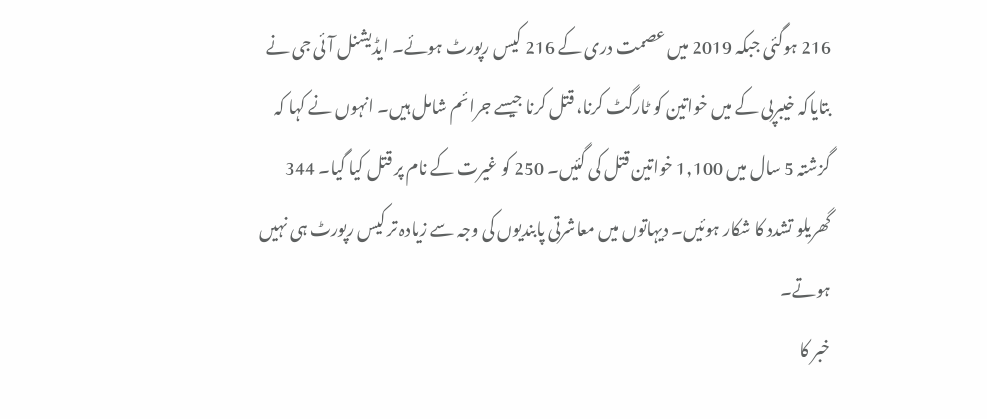216 ہوگئی جبکہ 2019 میں عصمت دری کے 216 کیس رپورٹ ہوئے۔ ایڈیشنل آئی جی نے بتایاکہ خیبرپی کے میں خواتین کو ٹارگٹ کرنا، قتل کرنا جیسے جرائم شامل ہیں۔ انہوں نے کہا کہ گزشتہ 5 سال میں 1,100 خواتین قتل کی گئیں۔ 250 کو غیرت کے نام پر قتل کیا گیا۔ 344 گھریلو تشدد کا شکار ہوئیں۔ دیہاتوں میں معاشرتی پابندیوں کی وجہ سے زیادہ تر کیس رپورٹ ہی نہیں ہوتے۔
خبر کا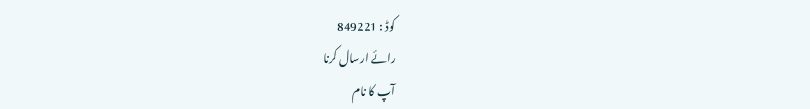کوڈ : 849221
رائے ارسال کرنا
آپ کا نام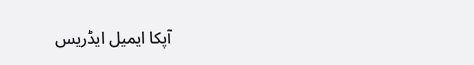آپکا ایمیل ایڈریس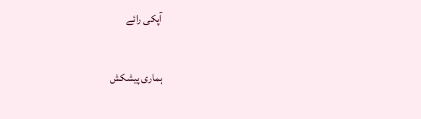آپکی رائے

ہماری پیشکش